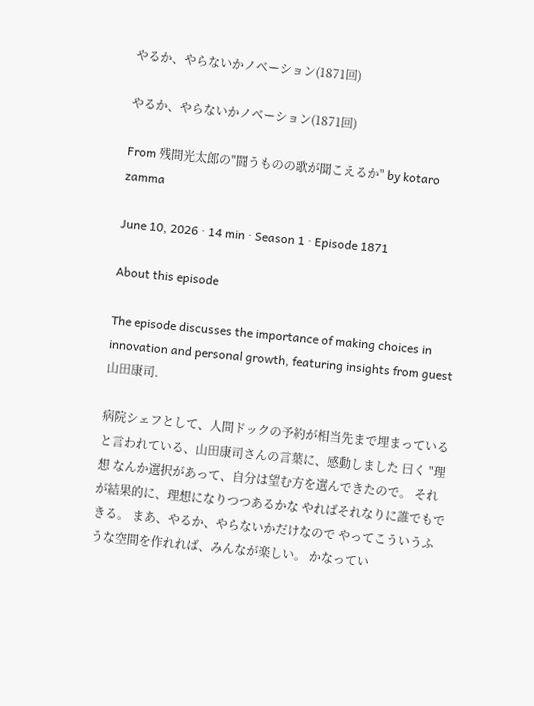やるか、やらないかノベーション(1871回)

やるか、やらないかノベーション(1871回)

From 残間光太郎の"闘うものの歌が聞こえるか" by kotaro zamma

June 10, 2026 · 14 min · Season 1 · Episode 1871

About this episode

The episode discusses the importance of making choices in innovation and personal growth, featuring insights from guest 山田康司.

病院シェフとして、人間ドックの予約が相当先まで埋まっていると言われている、山田康司さんの言葉に、感動しました 曰く "理想 なんか選択があって、自分は望む方を選んできたので。 それが結果的に、理想になりつつあるかな やればそれなりに誰でもできる。 まあ、やるか、やらないかだけなので やってこういうふうな空間を作れれば、みんなが楽しい。 かなってい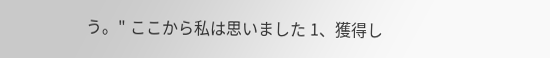う。" ここから私は思いました 1、獲得し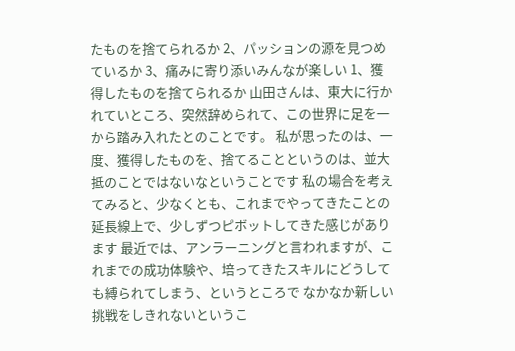たものを捨てられるか 2、パッションの源を見つめているか 3、痛みに寄り添いみんなが楽しい 1、獲得したものを捨てられるか 山田さんは、東大に行かれていところ、突然辞められて、この世界に足を一から踏み入れたとのことです。 私が思ったのは、一度、獲得したものを、捨てることというのは、並大抵のことではないなということです 私の場合を考えてみると、少なくとも、これまでやってきたことの延長線上で、少しずつピボットしてきた感じがあります 最近では、アンラーニングと言われますが、これまでの成功体験や、培ってきたスキルにどうしても縛られてしまう、というところで なかなか新しい挑戦をしきれないというこ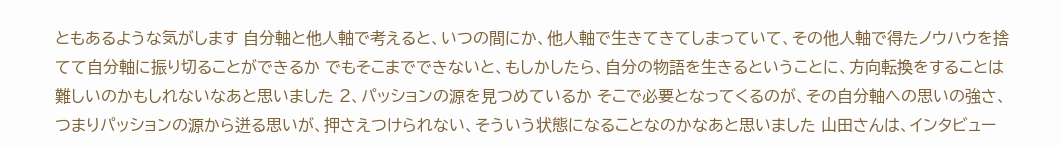ともあるような気がします 自分軸と他人軸で考えると、いつの間にか、他人軸で生きてきてしまっていて、その他人軸で得たノウハウを捨てて自分軸に振り切ることができるか でもそこまでできないと、もしかしたら、自分の物語を生きるということに、方向転換をすることは難しいのかもしれないなあと思いました 2、パッションの源を見つめているか そこで必要となってくるのが、その自分軸への思いの強さ、つまりパッションの源から迸る思いが、押さえつけられない、そういう状態になることなのかなあと思いました 山田さんは、インタビュー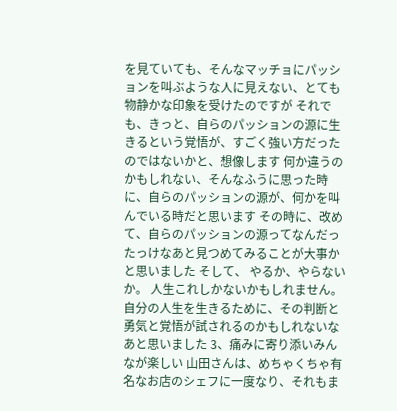を見ていても、そんなマッチョにパッションを叫ぶような人に見えない、とても物静かな印象を受けたのですが それでも、きっと、自らのパッションの源に生きるという覚悟が、すごく強い方だったのではないかと、想像します 何か違うのかもしれない、そんなふうに思った時に、自らのパッションの源が、何かを叫んでいる時だと思います その時に、改めて、自らのパッションの源ってなんだったっけなあと見つめてみることが大事かと思いました そして、 やるか、やらないか。 人生これしかないかもしれません。自分の人生を生きるために、その判断と勇気と覚悟が試されるのかもしれないなあと思いました 3、痛みに寄り添いみんなが楽しい 山田さんは、めちゃくちゃ有名なお店のシェフに一度なり、それもま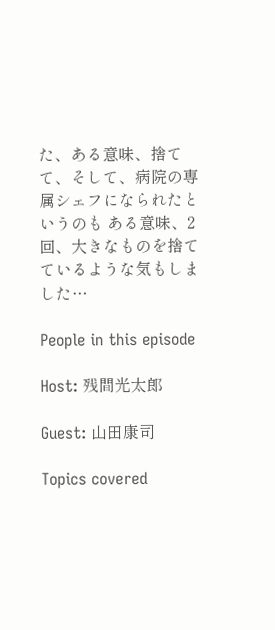た、ある意味、捨てて、そして、病院の専属シェフになられたというのも ある意味、2回、大きなものを捨てているような気もしました…

People in this episode

Host: 残間光太郎

Guest: 山田康司

Topics covered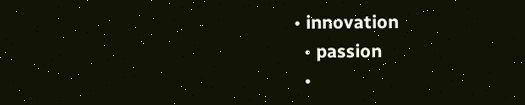• innovation
  • passion
  •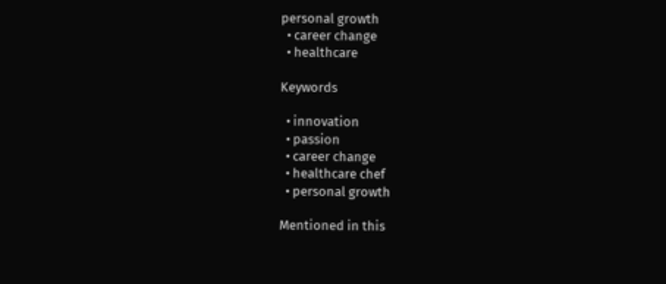personal growth
  • career change
  • healthcare

Keywords

  • innovation
  • passion
  • career change
  • healthcare chef
  • personal growth

Mentioned in this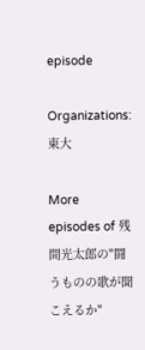episode

Organizations: 東大

More episodes of 残間光太郎の"闘うものの歌が聞こえるか"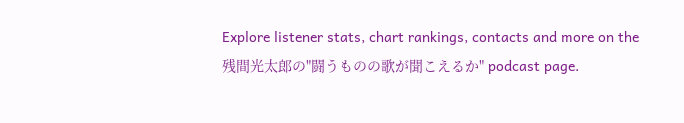Explore listener stats, chart rankings, contacts and more on the 残間光太郎の"闘うものの歌が聞こえるか" podcast page.